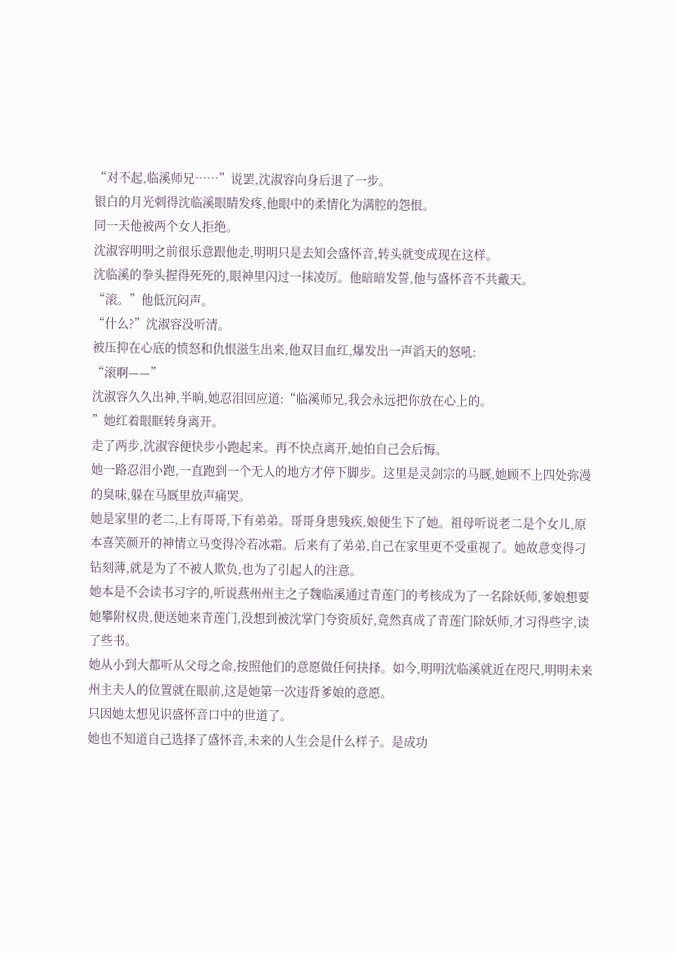“对不起,临溪师兄……”说罢,沈淑容向身后退了一步。
银白的月光刺得沈临溪眼睛发疼,他眼中的柔情化为满腔的怨恨。
同一天他被两个女人拒绝。
沈淑容明明之前很乐意跟他走,明明只是去知会盛怀音,转头就变成现在这样。
沈临溪的拳头握得死死的,眼神里闪过一抹凌厉。他暗暗发誓,他与盛怀音不共戴天。
“滚。”他低沉闷声。
“什么?”沈淑容没听清。
被压抑在心底的愤怒和仇恨滋生出来,他双目血红,爆发出一声滔天的怒吼:
“滚啊——”
沈淑容久久出神,半晌,她忍泪回应道:“临溪师兄,我会永远把你放在心上的。
”她红着眼眶转身离开。
走了两步,沈淑容便快步小跑起来。再不快点离开,她怕自己会后悔。
她一路忍泪小跑,一直跑到一个无人的地方才停下脚步。这里是灵剑宗的马厩,她顾不上四处弥漫的臭味,躲在马厩里放声痛哭。
她是家里的老二,上有哥哥,下有弟弟。哥哥身患残疾,娘便生下了她。祖母听说老二是个女儿,原本喜笑颜开的神情立马变得冷若冰霜。后来有了弟弟,自己在家里更不受重视了。她故意变得刁钻刻薄,就是为了不被人欺负,也为了引起人的注意。
她本是不会读书习字的,听说燕州州主之子魏临溪通过青莲门的考核成为了一名除妖师,爹娘想要她攀附权贵,便送她来青莲门,没想到被沈掌门夸资质好,竟然真成了青莲门除妖师,才习得些字,读了些书。
她从小到大都听从父母之命,按照他们的意愿做任何抉择。如今,明明沈临溪就近在咫尺,明明未来州主夫人的位置就在眼前,这是她第一次违背爹娘的意愿。
只因她太想见识盛怀音口中的世道了。
她也不知道自己选择了盛怀音,未来的人生会是什么样子。是成功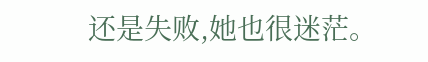还是失败,她也很迷茫。